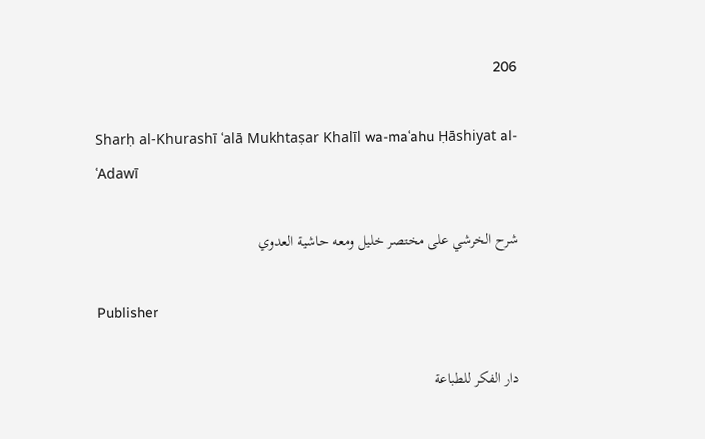206

Sharḥ al-Khurashī ʿalā Mukhtaṣar Khalīl wa-maʿahu Ḥāshiyat al-ʿAdawī

شرح الخرشي على مختصر خليل ومعه حاشية العدوي

Publisher

دار الفكر للطباعة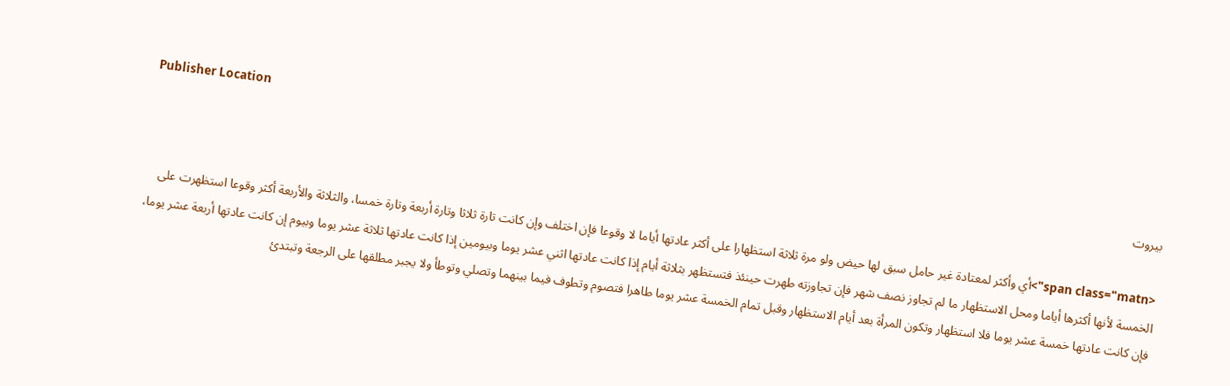Publisher Location

بيروت

<span class="matn">أي وأكثر لمعتادة غير حامل سبق لها حيض ولو مرة ثلاثة استظهارا على أكثر عادتها أياما لا وقوعا فإن اختلف وإن كانت تارة ثلاثا وتارة أربعة وتارة خمسا، والثلاثة والأربعة أكثر وقوعا استظهرت على الخمسة لأنها أكثرها أياما ومحل الاستظهار ما لم تجاوز نصف شهر فإن تجاوزته طهرت حينئذ فتستظهر بثلاثة أيام إذا كانت عادتها اثني عشر يوما وبيومين إذا كانت عادتها ثلاثة عشر يوما وبيوم إن كانت عادتها أربعة عشر يوما، فإن كانت عادتها خمسة عشر يوما فلا استظهار وتكون المرأة بعد أيام الاستظهار وقبل تمام الخمسة عشر يوما طاهرا فتصوم وتطوف فيما بينهما وتصلي وتوطأ ولا يجبر مطلقها على الرجعة وتبتدئ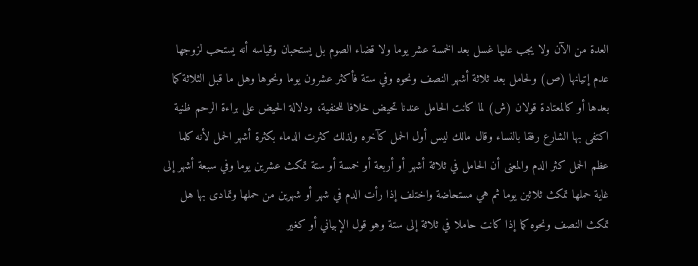العدة من الآن ولا يجب عليها غسل بعد الخمسة عشر يوما ولا قضاء الصوم بل يستحبان وقياسه أنه يستحب لزوجها عدم إتيانها (ص) ولحامل بعد ثلاثة أشهر النصف ونحوه وفي ستة فأكثر عشرون يوما ونحوها وهل ما قبل الثلاثة كما بعدها أو كالمعتادة قولان (ش) لما كانت الحامل عندنا تحيض خلافا للحنفية، ودلالة الحيض على براءة الرحم ظنية اكتفى بها الشارع رفقا بالنساء وقال مالك ليس أول الحمل كآخره ولذلك كثرت الدماء بكثرة أشهر الحمل لأنه كلما عظم الحمل كثر الدم والمعنى أن الحامل في ثلاثة أشهر أو أربعة أو خمسة أو ستة تمكث عشرين يوما وفي سبعة أشهر إلى غاية حملها تمكث ثلاثين يوما ثم هي مستحاضة واختلف إذا رأت الدم في شهر أو شهرين من حملها وتمادى بها هل تمكث النصف ونحوه كما إذا كانت حاملا في ثلاثة إلى ستة وهو قول الإبياني أو كغير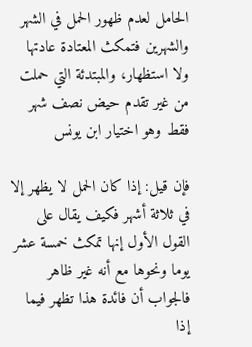الحامل لعدم ظهور الحمل في الشهر والشهرين فتمكث المعتادة عادتها ولا استظهار، والمبتدئة التي حملت من غير تقدم حيض نصف شهر فقط وهو اختيار ابن يونس

فإن قيل: إذا كان الحمل لا يظهر إلا في ثلاثة أشهر فكيف يقال على القول الأول إنها تمكث خمسة عشر يوما ونحوها مع أنه غير ظاهر فالجواب أن فائدة هذا تظهر فيما إذا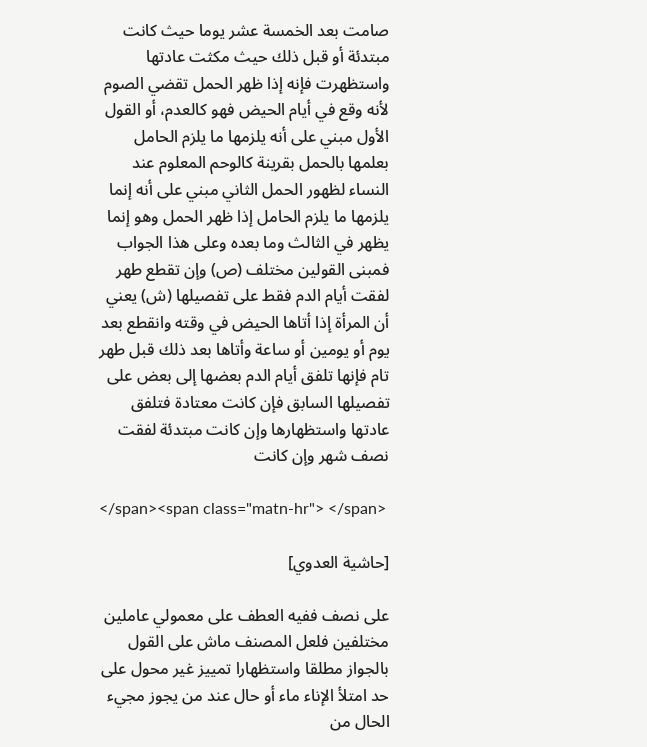صامت بعد الخمسة عشر يوما حيث كانت مبتدئة أو قبل ذلك حيث مكثت عادتها واستظهرت فإنه إذا ظهر الحمل تقضي الصوم لأنه وقع في أيام الحيض فهو كالعدم، أو القول الأول مبني على أنه يلزمها ما يلزم الحامل بعلمها بالحمل بقرينة كالوحم المعلوم عند النساء لظهور الحمل الثاني مبني على أنه إنما يلزمها ما يلزم الحامل إذا ظهر الحمل وهو إنما يظهر في الثالث وما بعده وعلى هذا الجواب فمبنى القولين مختلف (ص) وإن تقطع طهر لفقت أيام الدم فقط على تفصيلها (ش) يعني أن المرأة إذا أتاها الحيض في وقته وانقطع بعد يوم أو يومين أو ساعة وأتاها بعد ذلك قبل طهر تام فإنها تلفق أيام الدم بعضها إلى بعض على تفصيلها السابق فإن كانت معتادة فتلفق عادتها واستظهارها وإن كانت مبتدئة لفقت نصف شهر وإن كانت

</span><span class="matn-hr"> </span>

[حاشية العدوي]

على نصف ففيه العطف على معمولي عاملين مختلفين فلعل المصنف ماش على القول بالجواز مطلقا واستظهارا تمييز غير محول على حد امتلأ الإناء ماء أو حال عند من يجوز مجيء الحال من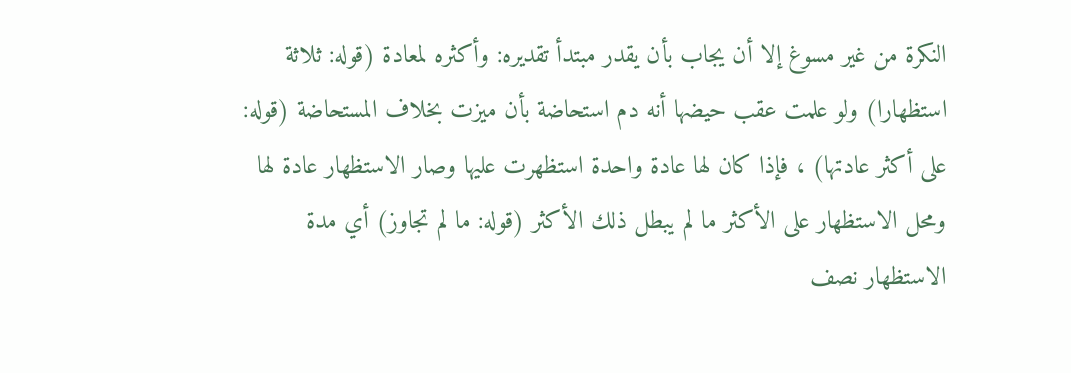النكرة من غير مسوغ إلا أن يجاب بأن يقدر مبتدأ تقديره: وأكثره لمعادة (قوله: ثلاثة استظهارا) ولو علمت عقب حيضها أنه دم استحاضة بأن ميزت بخلاف المستحاضة (قوله: على أكثر عادتها) ، فإذا كان لها عادة واحدة استظهرت عليها وصار الاستظهار عادة لها ومحل الاستظهار على الأكثر ما لم يبطل ذلك الأكثر (قوله: ما لم تجاوز) أي مدة الاستظهار نصف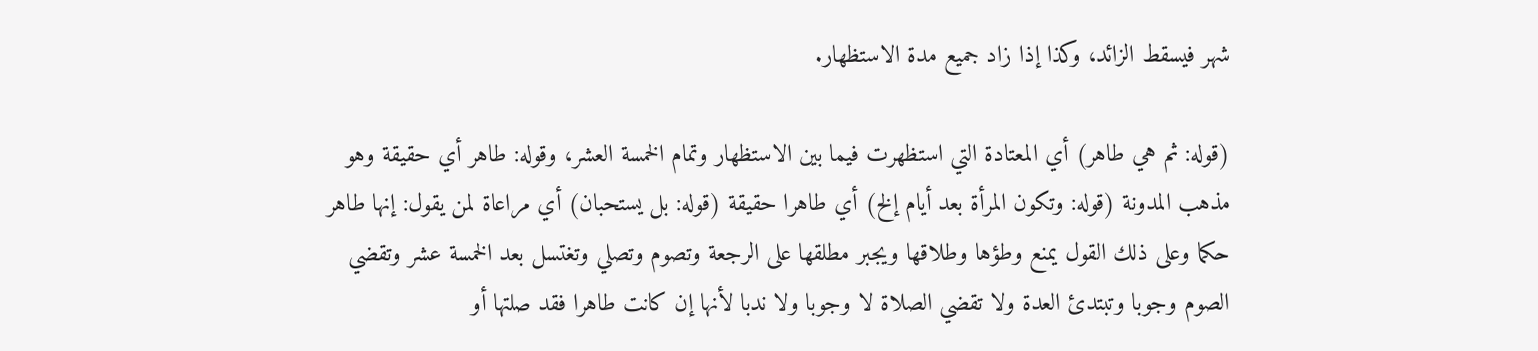شهر فيسقط الزائد، وكذا إذا زاد جميع مدة الاستظهار.

(قوله: ثم هي طاهر) أي المعتادة التي استظهرت فيما بين الاستظهار وتمام الخمسة العشر، وقوله: طاهر أي حقيقة وهو مذهب المدونة (قوله: وتكون المرأة بعد أيام إلخ) أي طاهرا حقيقة (قوله: بل يستحبان) أي مراعاة لمن يقول: إنها طاهر حكما وعلى ذلك القول يمنع وطؤها وطلاقها ويجبر مطلقها على الرجعة وتصوم وتصلي وتغتسل بعد الخمسة عشر وتقضي الصوم وجوبا وتبتدئ العدة ولا تقضي الصلاة لا وجوبا ولا ندبا لأنها إن كانت طاهرا فقد صلتها أو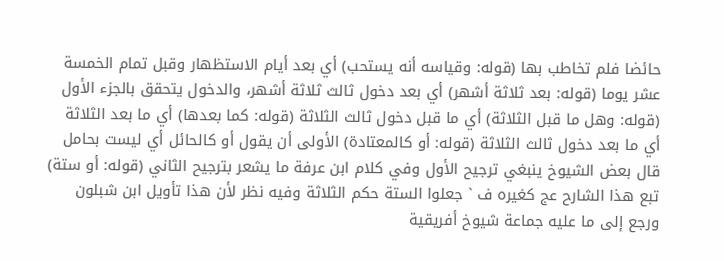حائضا فلم تخاطب بها (قوله: وقياسه أنه يستحب) أي بعد أيام الاستظهار وقبل تمام الخمسة عشر يوما (قوله: بعد ثلاثة أشهر) أي بعد دخول ثالث ثلاثة أشهر، والدخول يتحقق بالجزء الأول (قوله: وهل ما قبل الثلاثة) أي ما قبل دخول ثالث الثلاثة (قوله: كما بعدها) أي ما بعد الثلاثة أي ما بعد دخول ثالث الثلاثة (قوله: أو كالمعتادة) الأولى أن يقول أو كالحائل أي ليست بحامل قال بعض الشيوخ ينبغي ترجيح الأول وفي كلام ابن عرفة ما يشعر بترجيح الثاني (قوله: أو ستة) تبع هذا الشارح عج كغيره ف ` جعلوا الستة حكم الثلاثة وفيه نظر لأن هذا تأويل ابن شبلون ورجع إلى ما عليه جماعة شيوخ أفريقية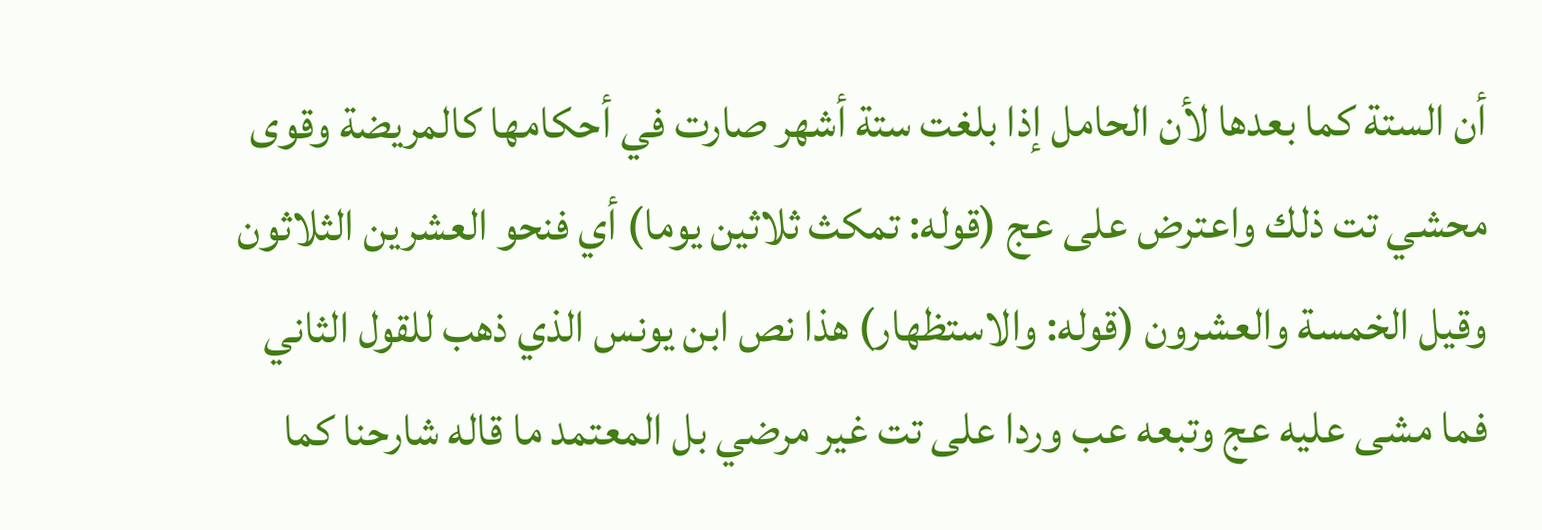أن الستة كما بعدها لأن الحامل إذا بلغت ستة أشهر صارت في أحكامها كالمريضة وقوى محشي تت ذلك واعترض على عج (قوله: تمكث ثلاثين يوما) أي فنحو العشرين الثلاثون وقيل الخمسة والعشرون (قوله: والاستظهار) هذا نص ابن يونس الذي ذهب للقول الثاني فما مشى عليه عج وتبعه عب وردا على تت غير مرضي بل المعتمد ما قاله شارحنا كما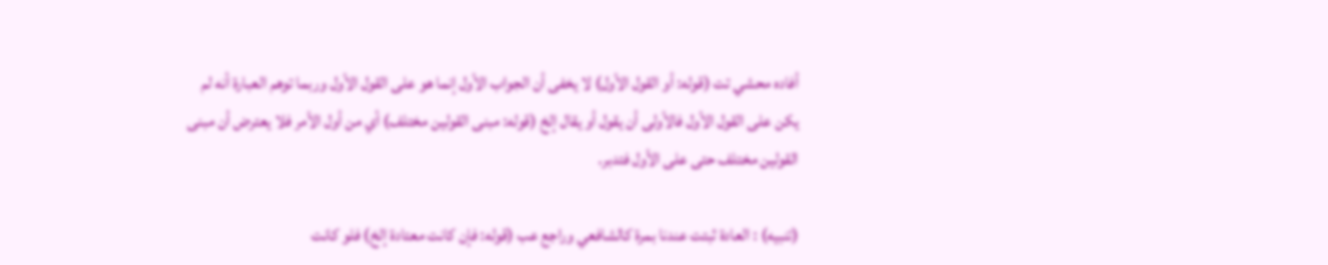أفاده محشي تت (قوله: أو القول الأول) لا يخفى أن الجواب الأول إنما هو على القول الأول وربما توهم العبارة أنه لم يكن على القول الأول فالأولى أن يقول أو يقال إلخ (قوله: مبنى القولين مختلف) أي من أول الأمر فلا يعترض أن مبنى القولين مختلف حتى على الأول فتدبر.

(تنبيه) : العادة ثبتت عندنا بمرة كالشافعي وراجع عب (قوله: فإن كانت معتادة إلخ) فلو كانت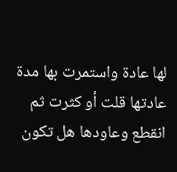لها عادة واستمرت بها مدة عادتها قلت أو كثرت ثم انقطع وعاودها هل تكون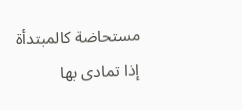مستحاضة كالمبتدأة إذا تمادى بها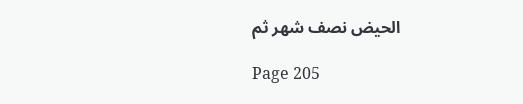الحيض نصف شهر ثم

Page 205